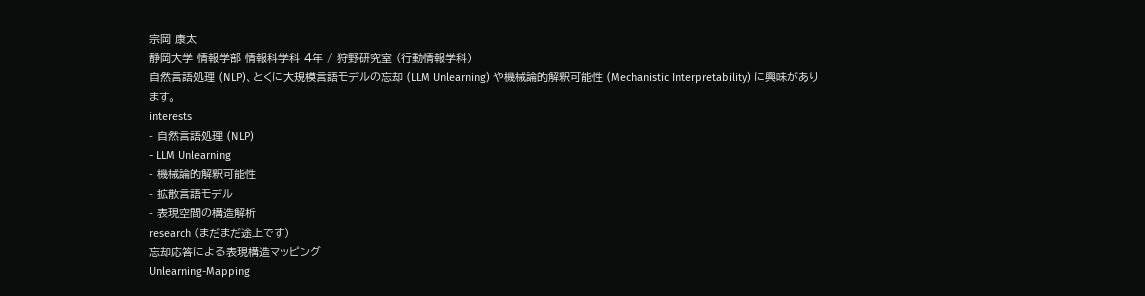宗岡 康太
静岡大学 情報学部 情報科学科 4年 / 狩野研究室 (行動情報学科)
自然言語処理 (NLP)、とくに大規模言語モデルの忘却 (LLM Unlearning) や機械論的解釈可能性 (Mechanistic Interpretability) に興味があります。
interests
- 自然言語処理 (NLP)
- LLM Unlearning
- 機械論的解釈可能性
- 拡散言語モデル
- 表現空間の構造解析
research (まだまだ途上です)
忘却応答による表現構造マッピング
Unlearning-Mapping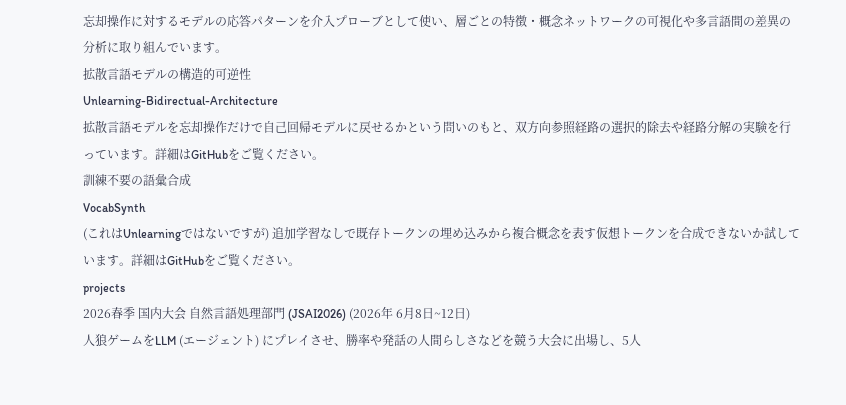忘却操作に対するモデルの応答パターンを介入プローブとして使い、層ごとの特徴・概念ネットワークの可視化や多言語間の差異の分析に取り組んでいます。
拡散言語モデルの構造的可逆性
Unlearning-Bidirectual-Architecture
拡散言語モデルを忘却操作だけで自己回帰モデルに戻せるかという問いのもと、双方向参照経路の選択的除去や経路分解の実験を行っています。詳細はGitHubをご覧ください。
訓練不要の語彙合成
VocabSynth
(これはUnlearningではないですが) 追加学習なしで既存トークンの埋め込みから複合概念を表す仮想トークンを合成できないか試しています。詳細はGitHubをご覧ください。
projects
2026春季 国内大会 自然言語処理部門 (JSAI2026) (2026年 6月8日~12日)
人狼ゲームをLLM (エージェント) にプレイさせ、勝率や発話の人間らしさなどを競う大会に出場し、5人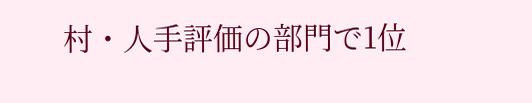村・人手評価の部門で1位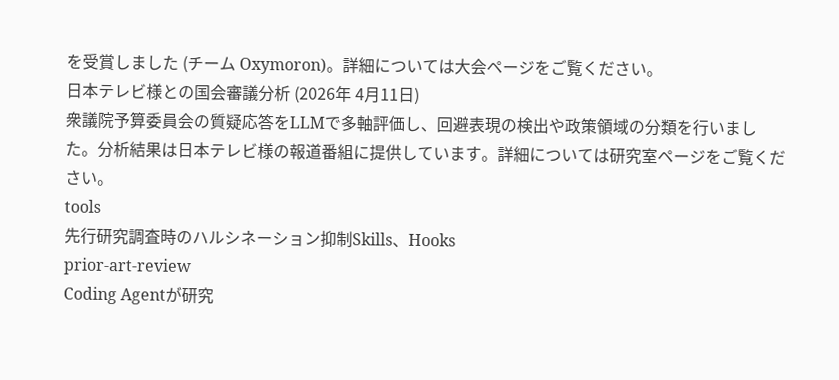を受賞しました (チーム Oxymoron)。詳細については大会ページをご覧ください。
日本テレビ様との国会審議分析 (2026年 4月11日)
衆議院予算委員会の質疑応答をLLMで多軸評価し、回避表現の検出や政策領域の分類を行いました。分析結果は日本テレビ様の報道番組に提供しています。詳細については研究室ページをご覧ください。
tools
先行研究調査時のハルシネーション抑制Skills、Hooks
prior-art-review
Coding Agentが研究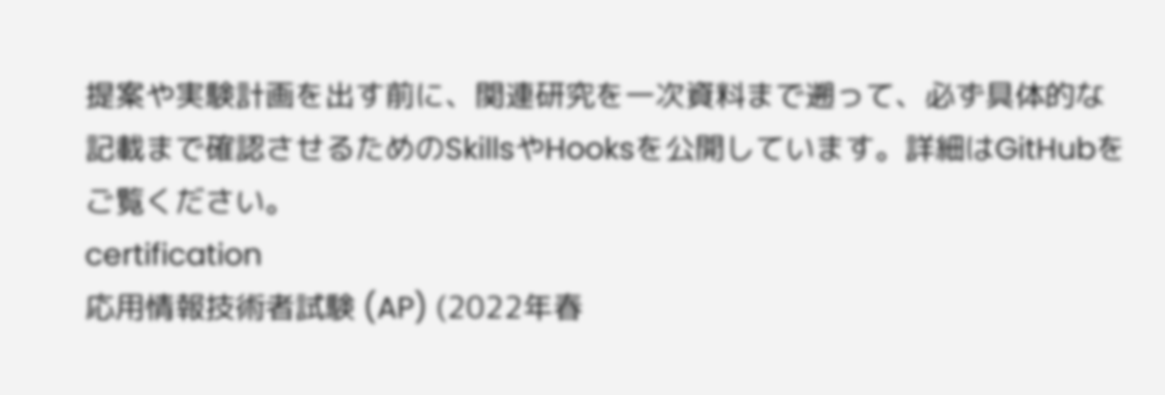提案や実験計画を出す前に、関連研究を一次資料まで遡って、必ず具体的な記載まで確認させるためのSkillsやHooksを公開しています。詳細はGitHubをご覧ください。
certification
応用情報技術者試験 (AP) (2022年春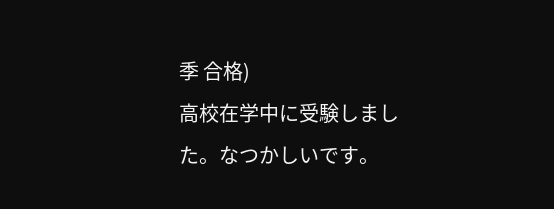季 合格)
高校在学中に受験しました。なつかしいです。